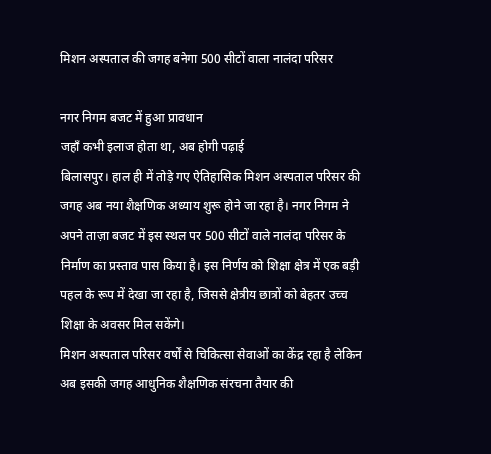मिशन अस्पताल की जगह बनेगा 500 सीटों वाला नालंदा परिसर

नगर निगम बजट में हुआ प्रावधान
जहाँ कभी इलाज होता था, अब होगी पढ़ाई
बिलासपुर। हाल ही में तोड़े गए ऐतिहासिक मिशन अस्पताल परिसर की जगह अब नया शैक्षणिक अध्याय शुरू होने जा रहा है। नगर निगम ने अपने ताज़ा बजट में इस स्थल पर 500 सीटों वाले नालंदा परिसर के निर्माण का प्रस्ताव पास किया है। इस निर्णय को शिक्षा क्षेत्र में एक बड़ी पहल के रूप में देखा जा रहा है, जिससे क्षेत्रीय छात्रों को बेहतर उच्च शिक्षा के अवसर मिल सकेंगे।
मिशन अस्पताल परिसर वर्षों से चिकित्सा सेवाओं का केंद्र रहा है लेकिन अब इसकी जगह आधुनिक शैक्षणिक संरचना तैयार की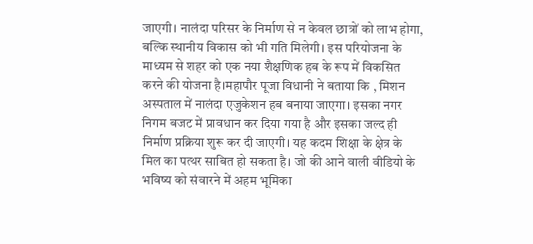जाएगी। नालंदा परिसर के निर्माण से न केवल छात्रों को लाभ होगा, बल्कि स्थानीय विकास को भी गति मिलेगी। इस परियोजना के माध्यम से शहर को एक नया शैक्षणिक हब के रूप में विकसित करने की योजना है।महापौर पूजा विधानी ने बताया कि , मिशन अस्पताल में नालंदा एजुकेशन हब बनाया जाएगा। इसका नगर निगम बजट में प्रावधान कर दिया गया है और इसका जल्द ही निर्माण प्रक्रिया शुरू कर दी जाएगी। यह कदम शिक्षा के क्षेत्र के मिल का पत्थर साबित हो सकता है। जो की आने वाली वीडियो के भविष्य को संवारने में अहम भूमिका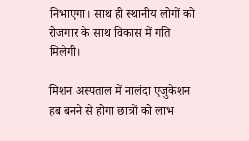निभाएगा। साथ ही स्थानीय लोगों को रोजगार के साथ विकास में गति मिलेगी।

मिशन अस्पताल में नालंदा एजुकेशन हब बनने से होगा छात्रों को लाभ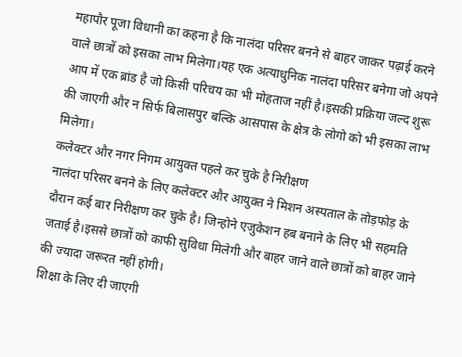महापौर पूजा विधानी का कहना है कि नालंदा परिसर बनने से बाहर जाकर पढ़ाई करने वाले छात्रों को इसका लाभ मिलेगा।यह एक अत्याधुनिक नालंदा परिसर बनेगा जो अपने आप में एक ब्रांड है जो किसी परिचय का भी मोहताज नहीं है।इसकी प्रक्रिया जल्द शुरू की जाएगी और न सिर्फ बिलासपुर बल्कि आसपास के क्षेत्र के लोगो को भी इसका लाभ मिलेगा।
कलेक्टर और नगर निगम आयुक्त पहले कर चुके है निरीक्षण
नालंदा परिसर बनने के लिए कलेक्टर और आयुक्त ने मिशन अस्पताल के तोड़फोड़ के दौरान कई बार निरीक्षण कर चुके है। जिन्होने एजुकेशन हब बनाने के लिए भी सहमति जताई है।इससे छात्रों को काफी सुविधा मिलेगी और बाहर जाने वाले छात्रों को बाहर जाने की ज्यादा जरूरत नहीं होगी।
शिक्षा के लिए दी जाएगी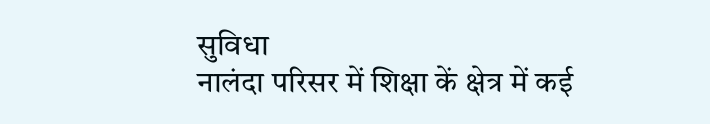सुविधा
नालंदा परिसर में शिक्षा कें क्षेत्र में कई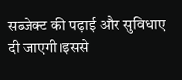सब्जेक्ट की पढ़ाई और सुविधाए दी जाएगी।इससे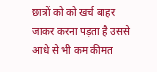छात्रों को को खर्च बाहर जाकर करना पड़ता है उससे आधे से भी कम कीमत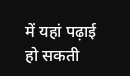में यहां पढ़ाई हो सकती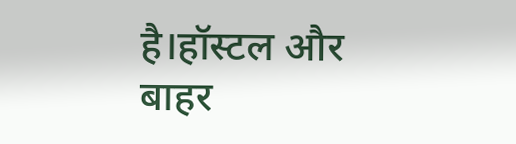है।हॉस्टल और बाहर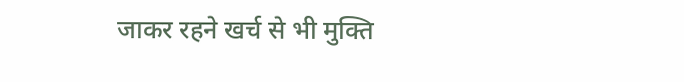जाकर रहने खर्च से भी मुक्ति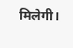मिलेगी।